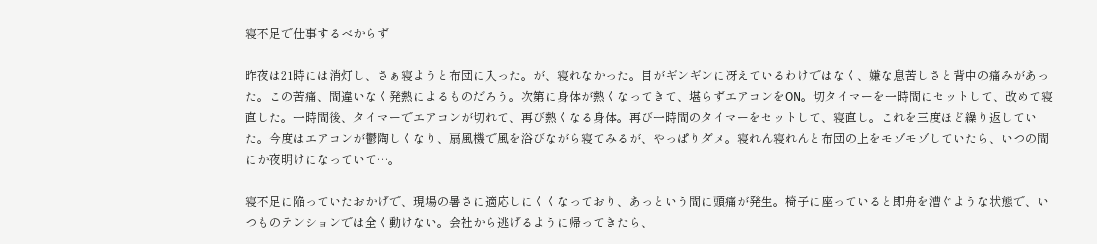寝不足で仕事するべからず

昨夜は21時には消灯し、さぁ寝ようと布団に入った。が、寝れなかった。目がギンギンに冴えているわけではなく、嫌な息苦しさと背中の痛みがあった。この苦痛、間違いなく発熱によるものだろう。次第に身体が熱くなってきて、堪らずエアコンをON。切タイマーを一時間にセットして、改めて寝直した。一時間後、タイマーでエアコンが切れて、再び熱くなる身体。再び一時間のタイマーをセットして、寝直し。これを三度ほど繰り返していた。今度はエアコンが鬱陶しくなり、扇風機で風を浴びながら寝てみるが、やっぱりダメ。寝れん寝れんと布団の上をモゾモゾしていたら、いつの間にか夜明けになっていて…。

寝不足に陥っていたおかげで、現場の暑さに適応しにくくなっており、あっという間に頭痛が発生。椅子に座っていると即舟を漕ぐような状態で、いつものテンションでは全く動けない。会社から逃げるように帰ってきたら、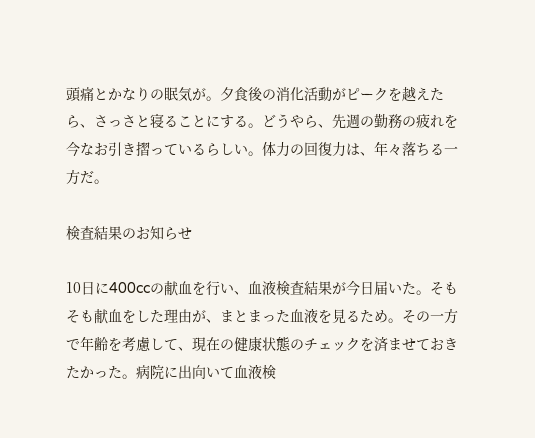頭痛とかなりの眠気が。夕食後の消化活動がピークを越えたら、さっさと寝ることにする。どうやら、先週の勤務の疲れを今なお引き摺っているらしい。体力の回復力は、年々落ちる一方だ。

検査結果のお知らせ

10日に400ccの献血を行い、血液検査結果が今日届いた。そもそも献血をした理由が、まとまった血液を見るため。その一方で年齢を考慮して、現在の健康状態のチェックを済ませておきたかった。病院に出向いて血液検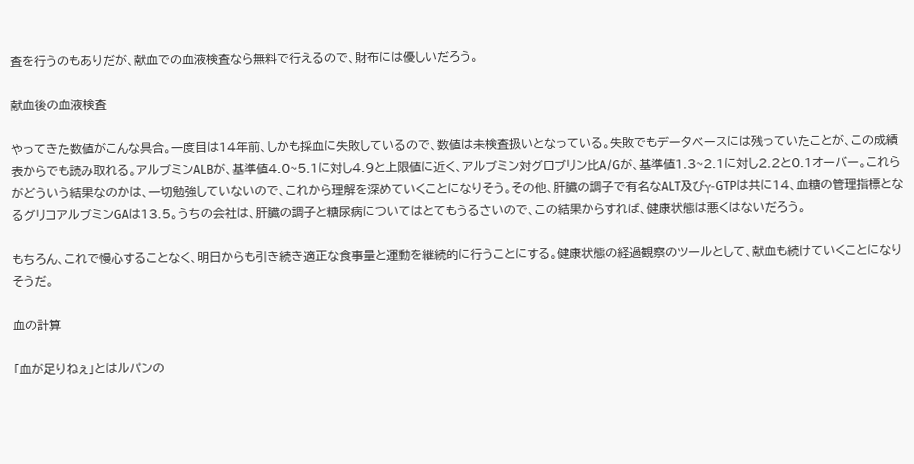査を行うのもありだが、献血での血液検査なら無料で行えるので、財布には優しいだろう。

献血後の血液検査

やってきた数値がこんな具合。一度目は14年前、しかも採血に失敗しているので、数値は未検査扱いとなっている。失敗でもデータベースには残っていたことが、この成績表からでも読み取れる。アルブミンALBが、基準値4.0~5.1に対し4.9と上限値に近く、アルブミン対グロブリン比A/Gが、基準値1.3~2.1に対し2.2と0.1オーバー。これらがどういう結果なのかは、一切勉強していないので、これから理解を深めていくことになりそう。その他、肝臓の調子で有名なALT及びγ-GTPは共に14、血糖の管理指標となるグリコアルブミンGAは13.5。うちの会社は、肝臓の調子と糖尿病についてはとてもうるさいので、この結果からすれば、健康状態は悪くはないだろう。

もちろん、これで慢心することなく、明日からも引き続き適正な食事量と運動を継続的に行うことにする。健康状態の経過観察のツールとして、献血も続けていくことになりそうだ。

血の計算

「血が足りねぇ」とはルパンの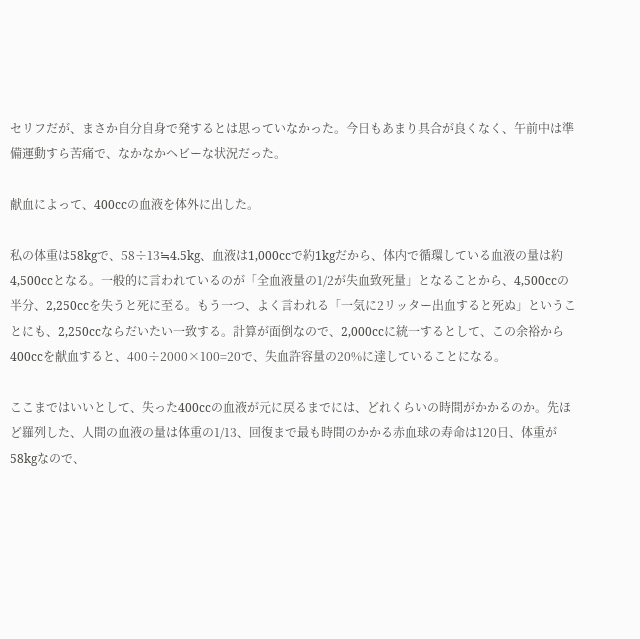セリフだが、まさか自分自身で発するとは思っていなかった。今日もあまり具合が良くなく、午前中は準備運動すら苦痛で、なかなかヘビーな状況だった。

献血によって、400ccの血液を体外に出した。

私の体重は58kgで、58÷13≒4.5kg、血液は1,000ccで約1kgだから、体内で循環している血液の量は約4,500ccとなる。一般的に言われているのが「全血液量の1/2が失血致死量」となることから、4,500ccの半分、2,250ccを失うと死に至る。もう一つ、よく言われる「一気に2リッター出血すると死ぬ」ということにも、2,250ccならだいたい一致する。計算が面倒なので、2,000ccに統一するとして、この余裕から400ccを献血すると、400÷2000×100=20で、失血許容量の20%に達していることになる。

ここまではいいとして、失った400ccの血液が元に戻るまでには、どれくらいの時間がかかるのか。先ほど羅列した、人間の血液の量は体重の1/13、回復まで最も時間のかかる赤血球の寿命は120日、体重が58kgなので、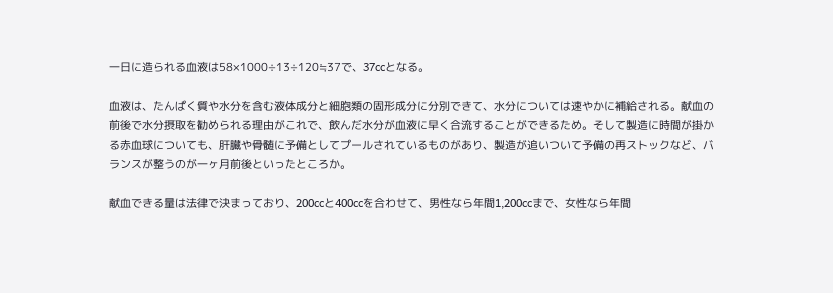一日に造られる血液は58×1000÷13÷120≒37で、37ccとなる。

血液は、たんぱく質や水分を含む液体成分と細胞類の固形成分に分別できて、水分については速やかに補給される。献血の前後で水分摂取を勧められる理由がこれで、飲んだ水分が血液に早く合流することができるため。そして製造に時間が掛かる赤血球についても、肝臓や骨髄に予備としてプールされているものがあり、製造が追いついて予備の再ストックなど、バランスが整うのが一ヶ月前後といったところか。

献血できる量は法律で決まっており、200ccと400ccを合わせて、男性なら年間1,200ccまで、女性なら年間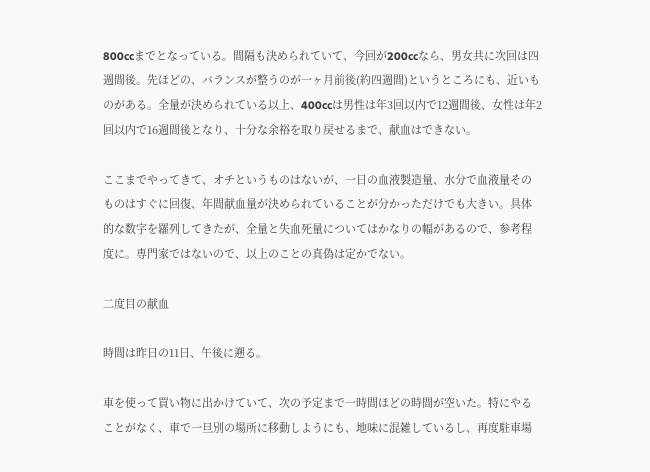800ccまでとなっている。間隔も決められていて、今回が200ccなら、男女共に次回は四週間後。先ほどの、バランスが整うのが一ヶ月前後(約四週間)というところにも、近いものがある。全量が決められている以上、400ccは男性は年3回以内で12週間後、女性は年2回以内で16週間後となり、十分な余裕を取り戻せるまで、献血はできない。

ここまでやってきて、オチというものはないが、一日の血液製造量、水分で血液量そのものはすぐに回復、年間献血量が決められていることが分かっただけでも大きい。具体的な数字を羅列してきたが、全量と失血死量についてはかなりの幅があるので、参考程度に。専門家ではないので、以上のことの真偽は定かでない。

二度目の献血

時間は昨日の11日、午後に遡る。

車を使って買い物に出かけていて、次の予定まで一時間ほどの時間が空いた。特にやることがなく、車で一旦別の場所に移動しようにも、地味に混雑しているし、再度駐車場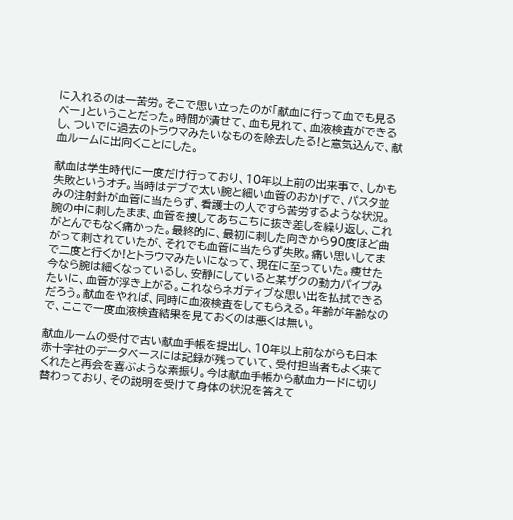に入れるのは一苦労。そこで思い立ったのが「献血に行って血でも見るべー」ということだった。時間が潰せて、血も見れて、血液検査ができるし、ついでに過去のトラウマみたいなものを除去したる!と意気込んで、献血ルームに出向くことにした。

献血は学生時代に一度だけ行っており、10年以上前の出来事で、しかも失敗というオチ。当時はデブで太い腕と細い血管のおかげで、パスタ並みの注射針が血管に当たらず、看護士の人ですら苦労するような状況。腕の中に刺したまま、血管を捜してあちこちに抜き差しを繰り返し、これがとんでもなく痛かった。最終的に、最初に刺した向きから90度ほど曲がって刺されていたが、それでも血管に当たらず失敗。痛い思いしてまで二度と行くか!とトラウマみたいになって、現在に至っていた。痩せた今なら腕は細くなっているし、安静にしていると某ザクの動力パイプみたいに、血管が浮き上がる。これならネガティブな思い出を払拭できるだろう。献血をやれば、同時に血液検査をしてもらえる。年齢が年齢なので、ここで一度血液検査結果を見ておくのは悪くは無い。

献血ルームの受付で古い献血手帳を提出し、10年以上前ながらも日本赤十字社のデータベースには記録が残っていて、受付担当者もよく来てくれたと再会を喜ぶような素振り。今は献血手帳から献血カードに切り替わっており、その説明を受けて身体の状況を答えて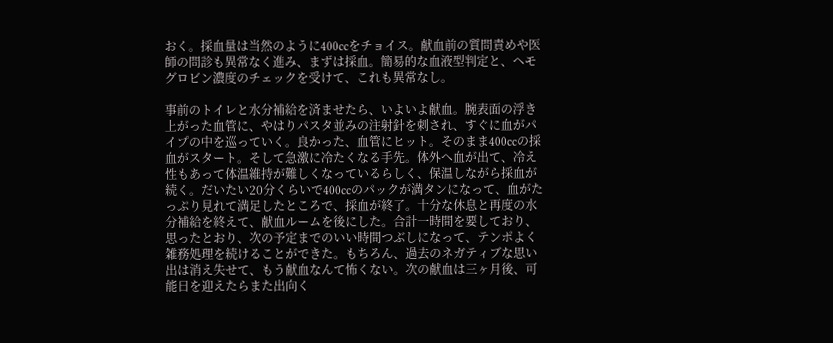おく。採血量は当然のように400ccをチョイス。献血前の質問責めや医師の問診も異常なく進み、まずは採血。簡易的な血液型判定と、ヘモグロビン濃度のチェックを受けて、これも異常なし。

事前のトイレと水分補給を済ませたら、いよいよ献血。腕表面の浮き上がった血管に、やはりパスタ並みの注射針を刺され、すぐに血がパイプの中を巡っていく。良かった、血管にヒット。そのまま400ccの採血がスタート。そして急激に冷たくなる手先。体外へ血が出て、冷え性もあって体温維持が難しくなっているらしく、保温しながら採血が続く。だいたい20分くらいで400ccのパックが満タンになって、血がたっぷり見れて満足したところで、採血が終了。十分な休息と再度の水分補給を終えて、献血ルームを後にした。合計一時間を要しており、思ったとおり、次の予定までのいい時間つぶしになって、テンポよく雑務処理を続けることができた。もちろん、過去のネガティブな思い出は消え失せて、もう献血なんて怖くない。次の献血は三ヶ月後、可能日を迎えたらまた出向く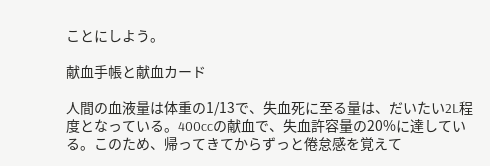ことにしよう。

献血手帳と献血カード

人間の血液量は体重の1/13で、失血死に至る量は、だいたい2L程度となっている。400ccの献血で、失血許容量の20%に達している。このため、帰ってきてからずっと倦怠感を覚えて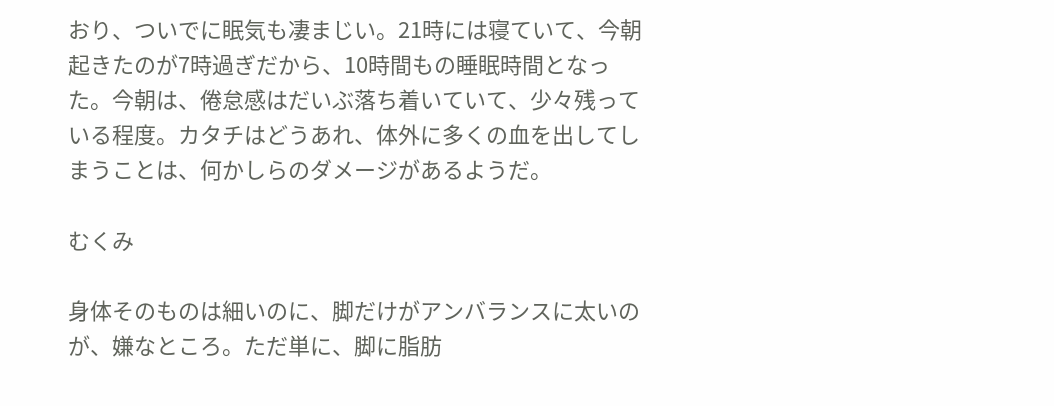おり、ついでに眠気も凄まじい。21時には寝ていて、今朝起きたのが7時過ぎだから、10時間もの睡眠時間となった。今朝は、倦怠感はだいぶ落ち着いていて、少々残っている程度。カタチはどうあれ、体外に多くの血を出してしまうことは、何かしらのダメージがあるようだ。

むくみ

身体そのものは細いのに、脚だけがアンバランスに太いのが、嫌なところ。ただ単に、脚に脂肪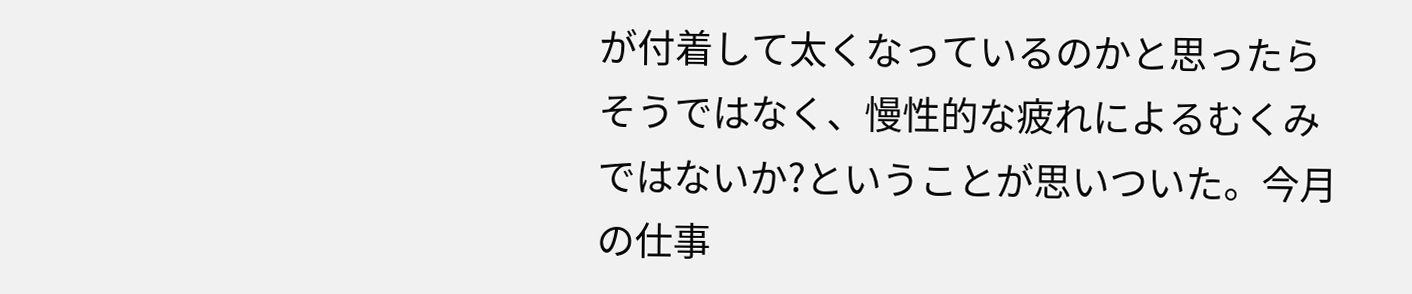が付着して太くなっているのかと思ったらそうではなく、慢性的な疲れによるむくみではないか?ということが思いついた。今月の仕事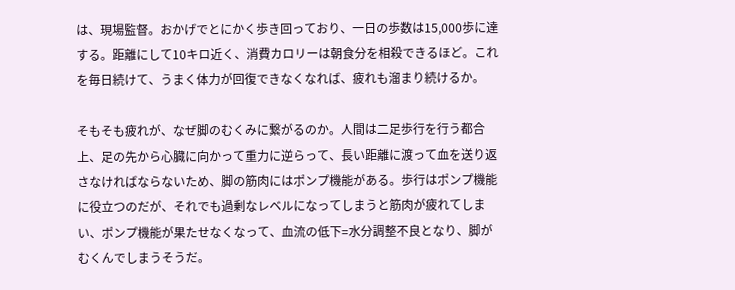は、現場監督。おかげでとにかく歩き回っており、一日の歩数は15,000歩に達する。距離にして10キロ近く、消費カロリーは朝食分を相殺できるほど。これを毎日続けて、うまく体力が回復できなくなれば、疲れも溜まり続けるか。

そもそも疲れが、なぜ脚のむくみに繋がるのか。人間は二足歩行を行う都合上、足の先から心臓に向かって重力に逆らって、長い距離に渡って血を送り返さなければならないため、脚の筋肉にはポンプ機能がある。歩行はポンプ機能に役立つのだが、それでも過剰なレベルになってしまうと筋肉が疲れてしまい、ポンプ機能が果たせなくなって、血流の低下=水分調整不良となり、脚がむくんでしまうそうだ。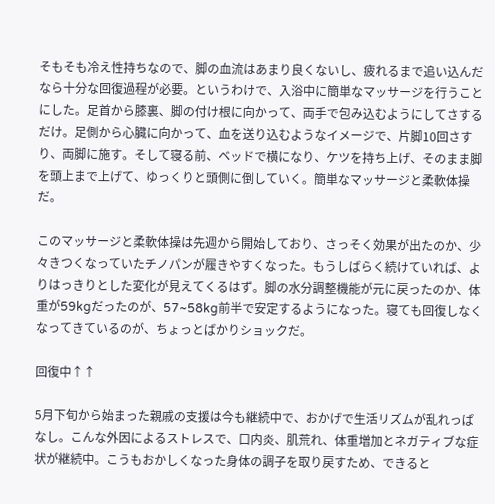そもそも冷え性持ちなので、脚の血流はあまり良くないし、疲れるまで追い込んだなら十分な回復過程が必要。というわけで、入浴中に簡単なマッサージを行うことにした。足首から膝裏、脚の付け根に向かって、両手で包み込むようにしてさするだけ。足側から心臓に向かって、血を送り込むようなイメージで、片脚10回さすり、両脚に施す。そして寝る前、ベッドで横になり、ケツを持ち上げ、そのまま脚を頭上まで上げて、ゆっくりと頭側に倒していく。簡単なマッサージと柔軟体操だ。

このマッサージと柔軟体操は先週から開始しており、さっそく効果が出たのか、少々きつくなっていたチノパンが履きやすくなった。もうしばらく続けていれば、よりはっきりとした変化が見えてくるはず。脚の水分調整機能が元に戻ったのか、体重が59kgだったのが、57~58kg前半で安定するようになった。寝ても回復しなくなってきているのが、ちょっとばかりショックだ。

回復中↑↑

5月下旬から始まった親戚の支援は今も継続中で、おかげで生活リズムが乱れっぱなし。こんな外因によるストレスで、口内炎、肌荒れ、体重増加とネガティブな症状が継続中。こうもおかしくなった身体の調子を取り戻すため、できると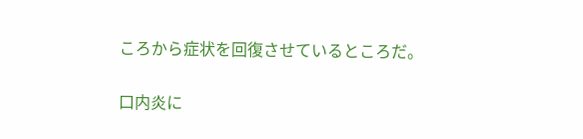ころから症状を回復させているところだ。

口内炎に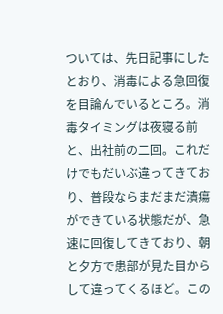ついては、先日記事にしたとおり、消毒による急回復を目論んでいるところ。消毒タイミングは夜寝る前と、出社前の二回。これだけでもだいぶ違ってきており、普段ならまだまだ潰瘍ができている状態だが、急速に回復してきており、朝と夕方で患部が見た目からして違ってくるほど。この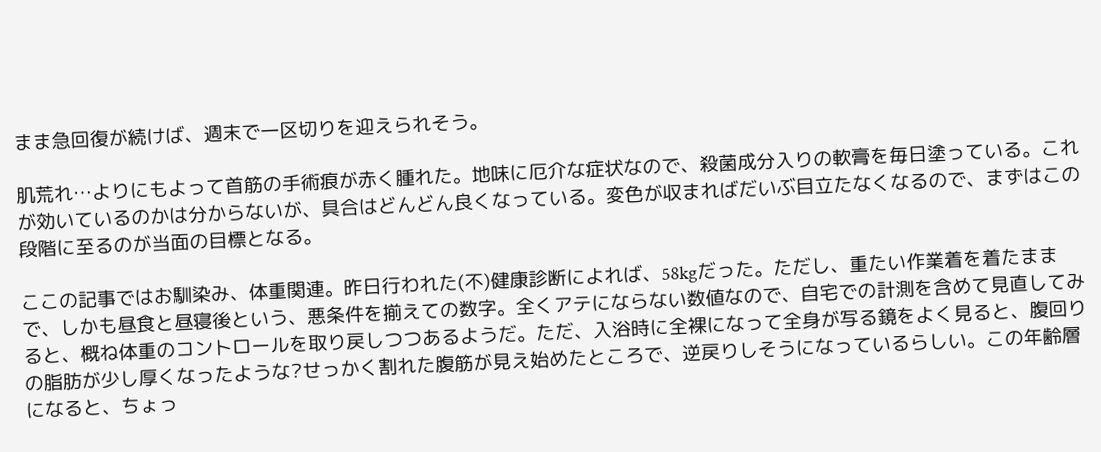まま急回復が続けば、週末で一区切りを迎えられそう。

肌荒れ…よりにもよって首筋の手術痕が赤く腫れた。地味に厄介な症状なので、殺菌成分入りの軟膏を毎日塗っている。これが効いているのかは分からないが、具合はどんどん良くなっている。変色が収まればだいぶ目立たなくなるので、まずはこの段階に至るのが当面の目標となる。

ここの記事ではお馴染み、体重関連。昨日行われた(不)健康診断によれば、58kgだった。ただし、重たい作業着を着たままで、しかも昼食と昼寝後という、悪条件を揃えての数字。全くアテにならない数値なので、自宅での計測を含めて見直してみると、概ね体重のコントロールを取り戻しつつあるようだ。ただ、入浴時に全裸になって全身が写る鏡をよく見ると、腹回りの脂肪が少し厚くなったような?せっかく割れた腹筋が見え始めたところで、逆戻りしそうになっているらしい。この年齢層になると、ちょっ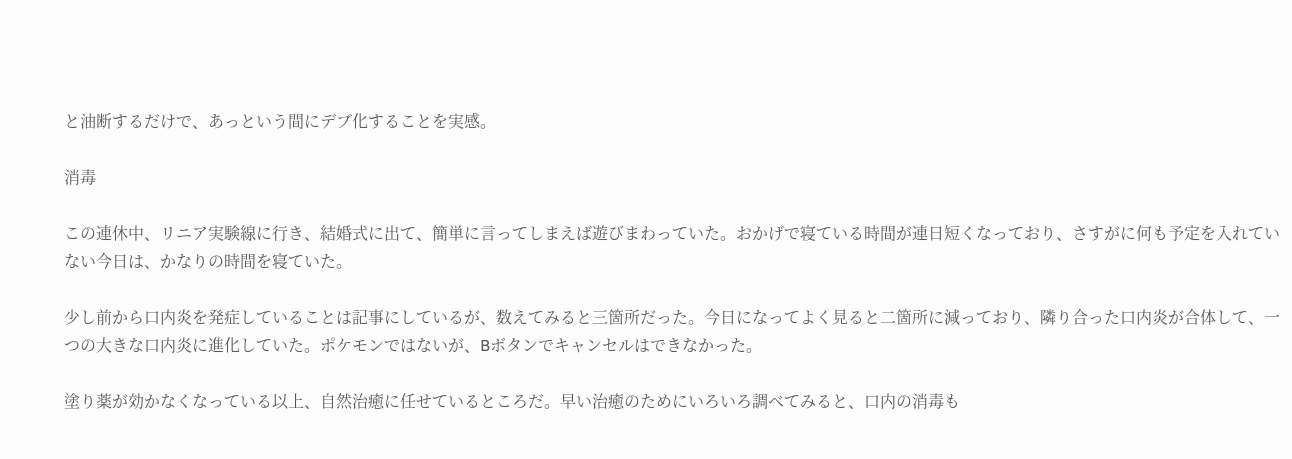と油断するだけで、あっという間にデブ化することを実感。

消毒

この連休中、リニア実験線に行き、結婚式に出て、簡単に言ってしまえば遊びまわっていた。おかげで寝ている時間が連日短くなっており、さすがに何も予定を入れていない今日は、かなりの時間を寝ていた。

少し前から口内炎を発症していることは記事にしているが、数えてみると三箇所だった。今日になってよく見ると二箇所に減っており、隣り合った口内炎が合体して、一つの大きな口内炎に進化していた。ポケモンではないが、Bボタンでキャンセルはできなかった。

塗り薬が効かなくなっている以上、自然治癒に任せているところだ。早い治癒のためにいろいろ調べてみると、口内の消毒も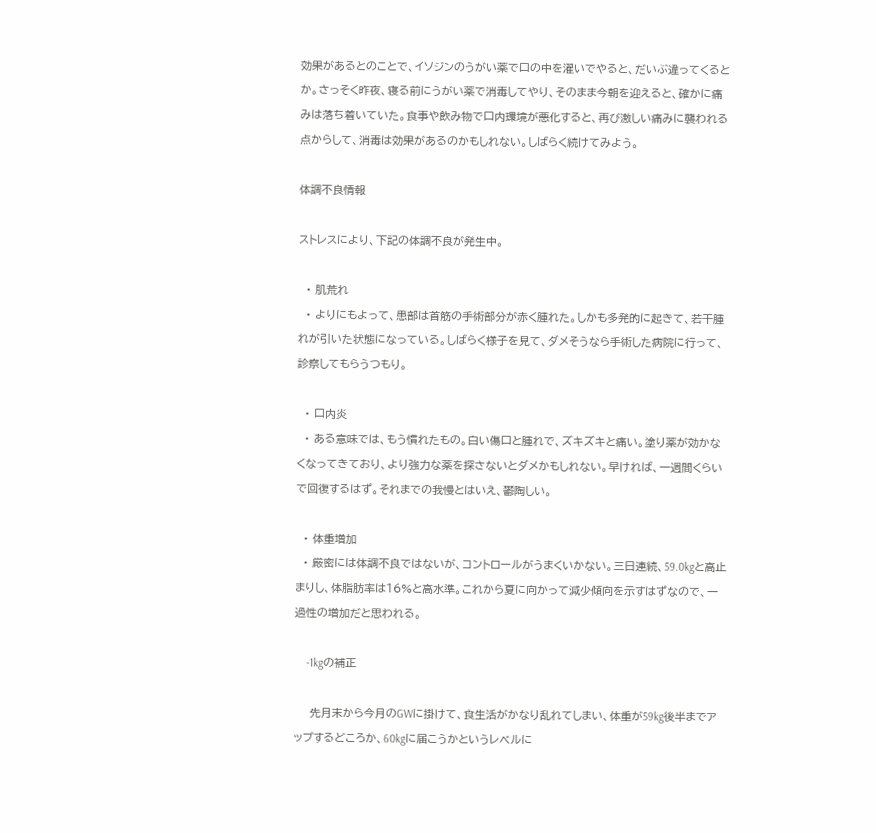効果があるとのことで、イソジンのうがい薬で口の中を濯いでやると、だいぶ違ってくるとか。さっそく昨夜、寝る前にうがい薬で消毒してやり、そのまま今朝を迎えると、確かに痛みは落ち着いていた。食事や飲み物で口内環境が悪化すると、再び激しい痛みに襲われる点からして、消毒は効果があるのかもしれない。しばらく続けてみよう。

体調不良情報

ストレスにより、下記の体調不良が発生中。

  • 肌荒れ
  • よりにもよって、患部は首筋の手術部分が赤く腫れた。しかも多発的に起きて、若干腫れが引いた状態になっている。しばらく様子を見て、ダメそうなら手術した病院に行って、診察してもらうつもり。

  • 口内炎
  • ある意味では、もう慣れたもの。白い傷口と腫れで、ズキズキと痛い。塗り薬が効かなくなってきており、より強力な薬を探さないとダメかもしれない。早ければ、一週間くらいで回復するはず。それまでの我慢とはいえ、鬱陶しい。

  • 体重増加
  • 厳密には体調不良ではないが、コントロールがうまくいかない。三日連続、59.0kgと高止まりし、体脂肪率は16%と高水準。これから夏に向かって減少傾向を示すはずなので、一過性の増加だと思われる。

    -1kgの補正

    先月末から今月のGWに掛けて、食生活がかなり乱れてしまい、体重が59kg後半までアップするどころか、60kgに届こうかというレベルに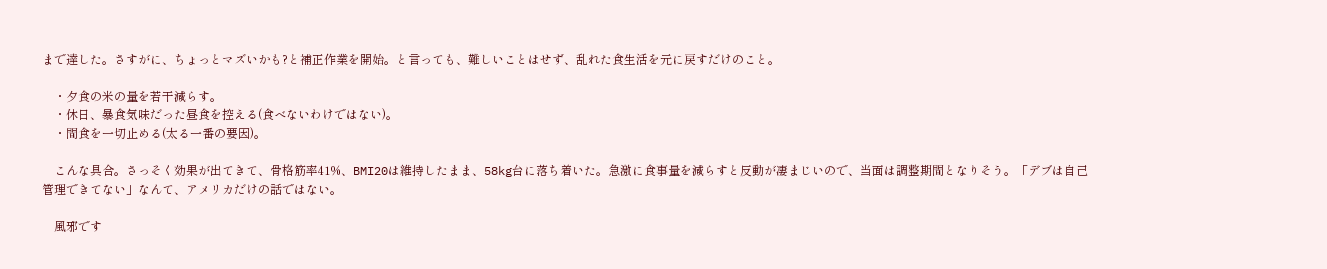まで達した。さすがに、ちょっとマズいかも?と補正作業を開始。と言っても、難しいことはせず、乱れた食生活を元に戻すだけのこと。

    ・夕食の米の量を若干減らす。
    ・休日、暴食気味だった昼食を控える(食べないわけではない)。
    ・間食を一切止める(太る一番の要因)。

    こんな具合。さっそく効果が出てきて、骨格筋率41%、BMI20は維持したまま、58kg台に落ち着いた。急激に食事量を減らすと反動が凄まじいので、当面は調整期間となりそう。「デブは自己管理できてない」なんて、アメリカだけの話ではない。

    風邪です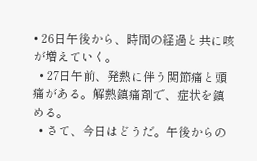• 26日午後から、時間の経過と共に咳が増えていく。
  • 27日午前、発熱に伴う関節痛と頭痛がある。解熱鎮痛剤で、症状を鎮める。
  • さて、今日はどうだ。午後からの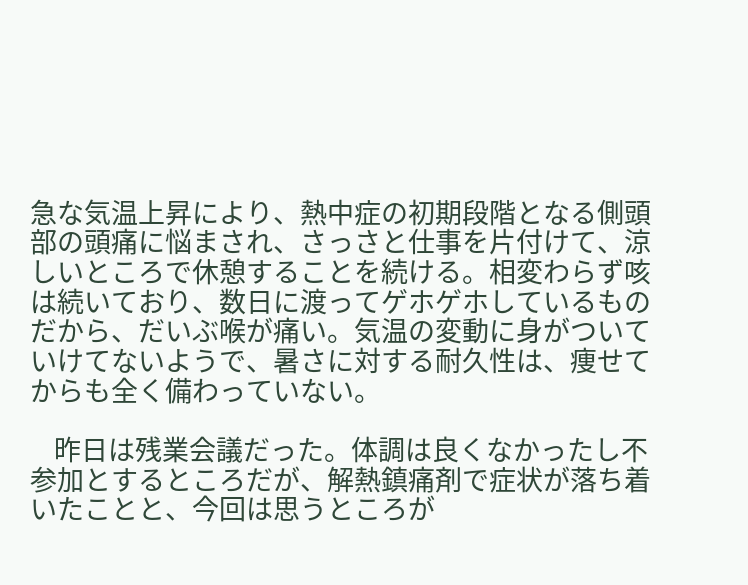急な気温上昇により、熱中症の初期段階となる側頭部の頭痛に悩まされ、さっさと仕事を片付けて、涼しいところで休憩することを続ける。相変わらず咳は続いており、数日に渡ってゲホゲホしているものだから、だいぶ喉が痛い。気温の変動に身がついていけてないようで、暑さに対する耐久性は、痩せてからも全く備わっていない。

    昨日は残業会議だった。体調は良くなかったし不参加とするところだが、解熱鎮痛剤で症状が落ち着いたことと、今回は思うところが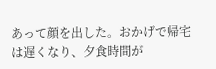あって顔を出した。おかげで帰宅は遅くなり、夕食時間が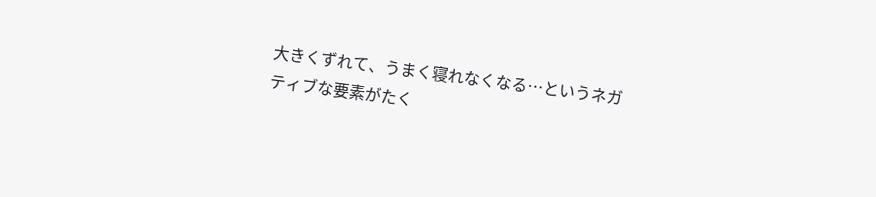大きくずれて、うまく寝れなくなる…というネガティブな要素がたく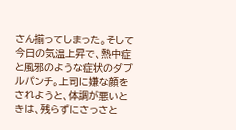さん揃ってしまった。そして今日の気温上昇で、熱中症と風邪のような症状のダブルパンチ。上司に嫌な顔をされようと、体調が悪いときは、残らずにさっさと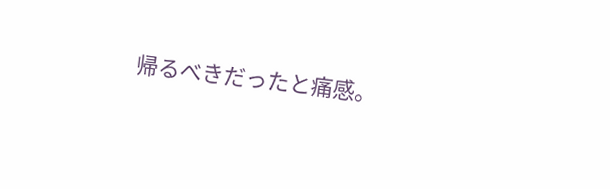帰るべきだったと痛感。